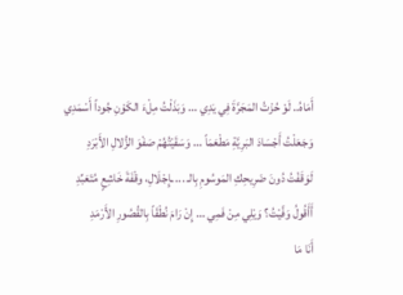أَمَاهُ.. لَوْ حُزْتُ المَجَرَّةَ فِي يَدِي ... وَبَذَلْتُ مِلْءَ الكَوْنِ جُوداً أَسْمَدِي
وَجَعَلْتُ أَجْسَادَ البَرِيَّةِ مَطْعَمَاً ... وَسَقَيْتُهُمْ صَفْوَ الزُّلالِ الأَبْرَدِ
لَوَقَفْتُ دُونَ ضَرِيحِكِ المَوسُومِ بِالـ ... ـإِجْلَالِ، وقْفَةَ خَاشِعٍ مُتَعَبِّدِ
أَأَقُولُ وَفَّيْتُ؟ وَيْلِي مِنْ فَمِي ... إِنْ رَامَ نُطْقَاً بِالقُصُورِ الأَرْمَدِ
أَنَا مَا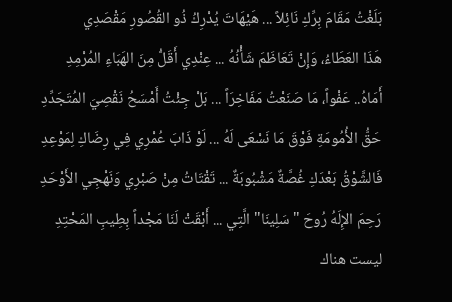بَلَغْتُ مَقَامَ بِرِّكِ نَائِلاً ... هَيْهَاتَ يُدْرِكُ ذُو القُصُورِ مَقْصَدِي
هَذَا العَطَاءُ، وَإِنْ تَعَاظَمَ شَأْنُهُ ... عِنْدِي أَقَلُّ مِنَ الهَبَاءِ المُرْمِدِ
أَمَاهُ.. عَفْواً، مَا صَنَعْتُ مَفَاخِرَاً ... بَلْ جِئْتُ أَمْسَحُ نَقْصِيَ المُتَجَدِّدِ
حَقُّ الأُمُومَةِ فَوْقَ مَا نَسْعَى لَهُ ... لَوْ ذَابَ عُمْرِي فِي رِضَاكِ لِمَوْعِدِ
فَالشَّوْقُ بَعْدَكِ غُصَّةٌ مَشْبُوبَةٌ ... تَقْتَاتُ مِنْ صَبْرِي وَنَهْجِي الأَوْحَدِ
رَحِمَ الإِلَهُ رُوحَ "سَلِينَا" الَّتِي ... أَبْقَتْ لَنَا مَجْداً بِطِيبِ المَحْتِدِ
ليست هناك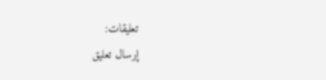تعليقات:
إرسال تعليق